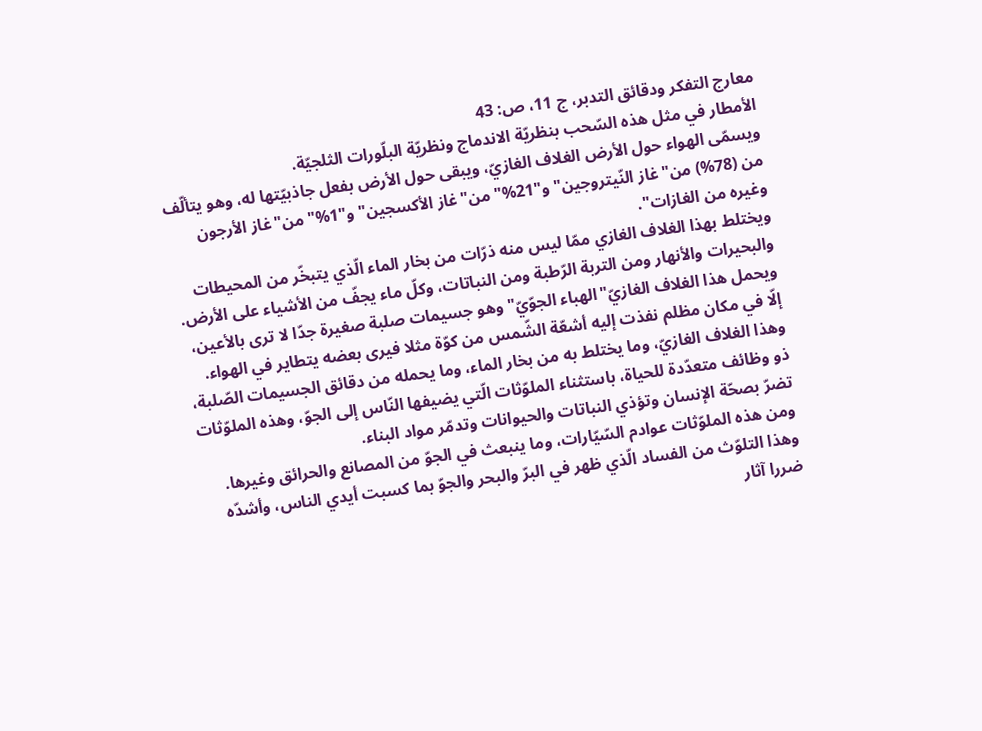معارج التفكر ودقائق التدبر، ج 11، ص: 43
الأمطار في مثل هذه السّحب بنظريّة الاندماج ونظريّة البلّورات الثلجيّة.
ويسمّى الهواء حول الأرض الغلاف الغازيّ، ويبقى حول الأرض بفعل جاذبيّتها له، وهو يتألّف من (78%) من"غاز النّيتروجين"و"21%"من"غاز الأكسجين"و"1%"من"غاز الأرجون وغيره من الغازات".
ويختلط بهذا الغلاف الغازي ممّا ليس منه ذرّات من بخار الماء الّذي يتبخّر من المحيطات والبحيرات والأنهار ومن التربة الرّطبة ومن النباتات، وكلّ ماء يجفّ من الأشياء على الأرض.
ويحمل هذا الغلاف الغازيّ"الهباء الجوّيّ"وهو جسيمات صلبة صغيرة جدّا لا ترى بالأعين، إلّا في مكان مظلم نفذت إليه أشعّة الشّمس من كوّة مثلا فيرى بعضه يتطاير في الهواء.
وهذا الغلاف الغازيّ، وما يختلط به من بخار الماء، وما يحمله من دقائق الجسيمات الصّلبة، ذو وظائف متعدّدة للحياة، باستثناء الملوّثات الّتي يضيفها النّاس إلى الجوّ، وهذه الملوّثات تضرّ بصحّة الإنسان وتؤذي النباتات والحيوانات وتدمّر مواد البناء.
ومن هذه الملوّثات عوادم السّيّارات، وما ينبعث في الجوّ من المصانع والحرائق وغيرها.
وهذا التلوّث من الفساد الّذي ظهر في البرّ والبحر والجوّ بما كسبت أيدي الناس، وأشدّه ضررا آثار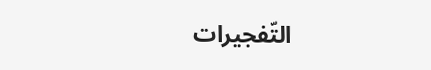التّفجيرات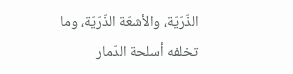الذّرّيّة، والأشعّة الذّرّيّة، وما تخلفه أسلحة الدّمار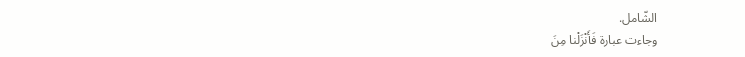الشّامل.
وجاءت عبارة فَأَنْزَلْنا مِنَ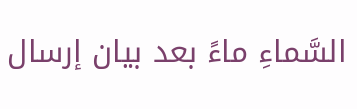السَّماءِ ماءً بعد بيان إرسال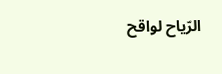الرّياح لواقح